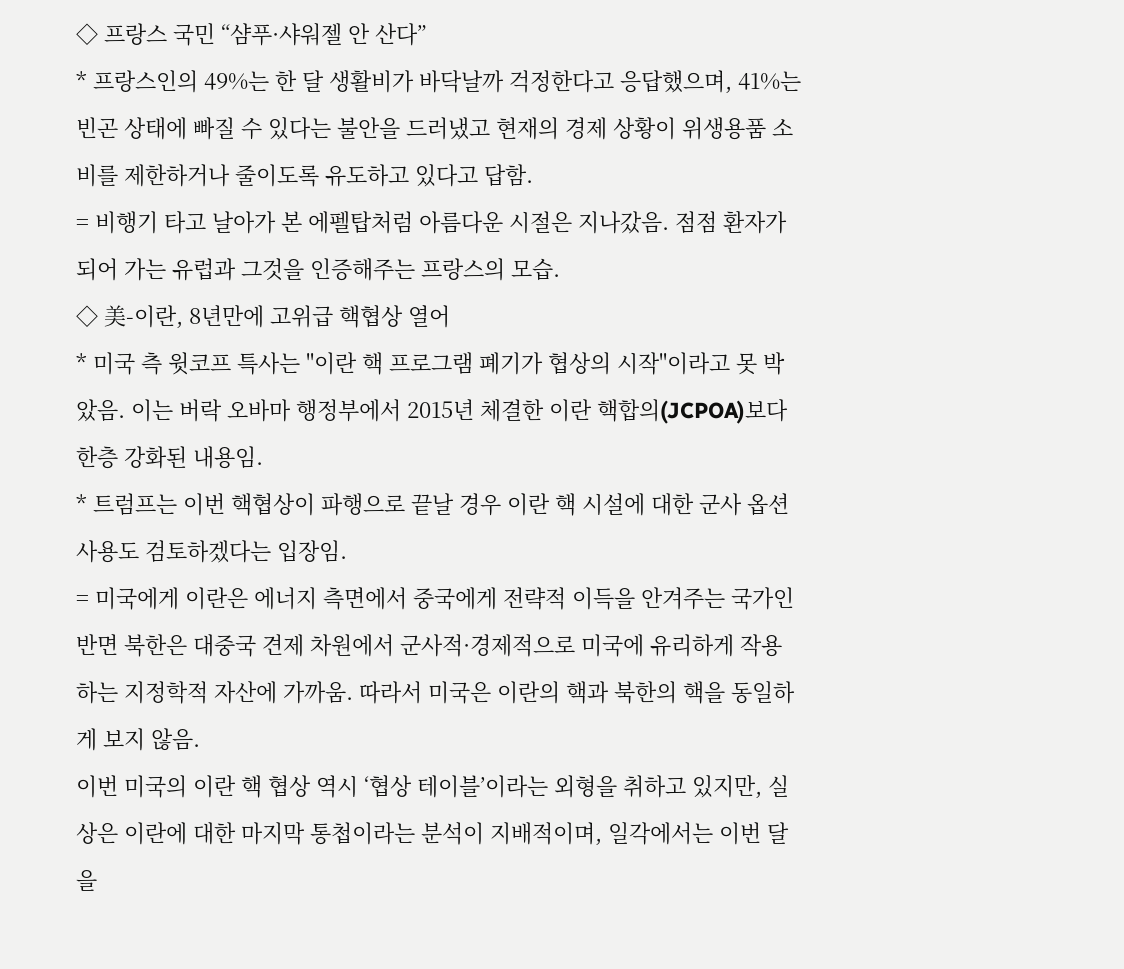◇ 프랑스 국민 “샴푸·샤워젤 안 산다”
* 프랑스인의 49%는 한 달 생활비가 바닥날까 걱정한다고 응답했으며, 41%는 빈곤 상태에 빠질 수 있다는 불안을 드러냈고 현재의 경제 상황이 위생용품 소비를 제한하거나 줄이도록 유도하고 있다고 답함.
= 비행기 타고 날아가 본 에펠탑처럼 아름다운 시절은 지나갔음. 점점 환자가 되어 가는 유럽과 그것을 인증해주는 프랑스의 모습.
◇ 美-이란, 8년만에 고위급 핵협상 열어
* 미국 측 윗코프 특사는 "이란 핵 프로그램 폐기가 협상의 시작"이라고 못 박았음. 이는 버락 오바마 행정부에서 2015년 체결한 이란 핵합의(JCPOA)보다 한층 강화된 내용임.
* 트럼프는 이번 핵협상이 파행으로 끝날 경우 이란 핵 시설에 대한 군사 옵션 사용도 검토하겠다는 입장임.
= 미국에게 이란은 에너지 측면에서 중국에게 전략적 이득을 안겨주는 국가인 반면 북한은 대중국 견제 차원에서 군사적·경제적으로 미국에 유리하게 작용하는 지정학적 자산에 가까움. 따라서 미국은 이란의 핵과 북한의 핵을 동일하게 보지 않음.
이번 미국의 이란 핵 협상 역시 ‘협상 테이블’이라는 외형을 취하고 있지만, 실상은 이란에 대한 마지막 통첩이라는 분석이 지배적이며, 일각에서는 이번 달을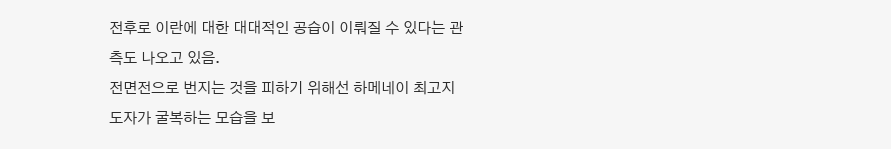전후로 이란에 대한 대대적인 공습이 이뤄질 수 있다는 관측도 나오고 있음.
전면전으로 번지는 것을 피하기 위해선 하메네이 최고지도자가 굴복하는 모습을 보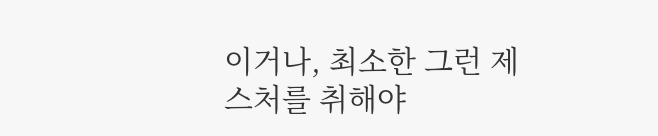이거나, 최소한 그런 제스처를 취해야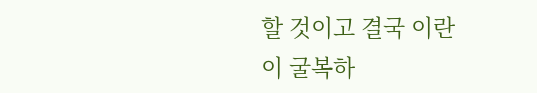할 것이고 결국 이란이 굴복하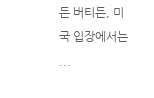든 버티든, 미국 입장에서는 ...